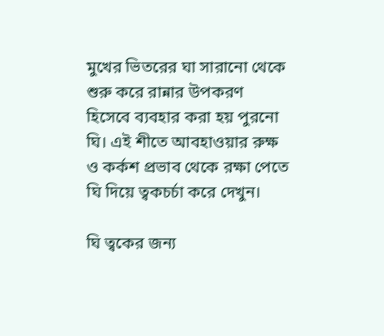মুখের ভিতরের ঘা সারানো থেকে শুরু করে রান্নার উপকরণ হিসেবে ব্যবহার করা হয় পুরনো ঘি। এই শীতে আবহাওয়ার রুক্ষ ও কর্কশ প্রভাব থেকে রক্ষা পেতে ঘি দিয়ে ত্বকচর্চা করে দেখুন।

ঘি ত্বকের জন্য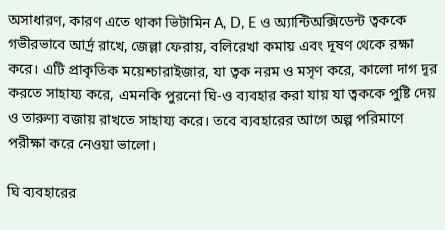অসাধারণ, কারণ এতে থাকা ভিটামিন A, D, E ও অ্যান্টিঅক্সিডেন্ট ত্বককে গভীরভাবে আর্দ্র রাখে, জেল্লা ফেরায়, বলিরেখা কমায় এবং দূষণ থেকে রক্ষা করে। এটি প্রাকৃতিক ময়েশ্চারাইজার, যা ত্বক নরম ও মসৃণ করে, কালো দাগ দূর করতে সাহায্য করে, এমনকি পুরনো ঘি-ও ব্যবহার করা যায় যা ত্বককে পুষ্টি দেয় ও তারুণ্য বজায় রাখতে সাহায্য করে। তবে ব্যবহারের আগে অল্প পরিমাণে পরীক্ষা করে নেওয়া ভালো।

ঘি ব্যবহারের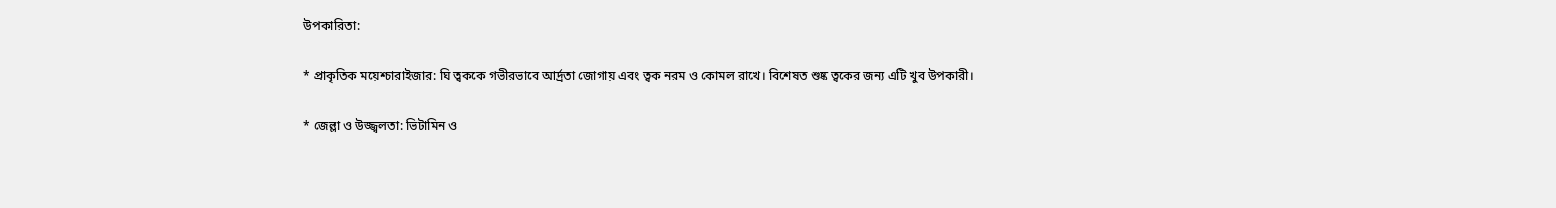উপকারিতা:

* প্রাকৃতিক ময়েশ্চারাইজার: ঘি ত্বককে গভীরভাবে আর্দ্রতা জোগায় এবং ত্বক নরম ও কোমল রাখে। বিশেষত শুষ্ক ত্বকের জন্য এটি খুব উপকারী।

* জেল্লা ও উজ্জ্বলতা: ভিটামিন ও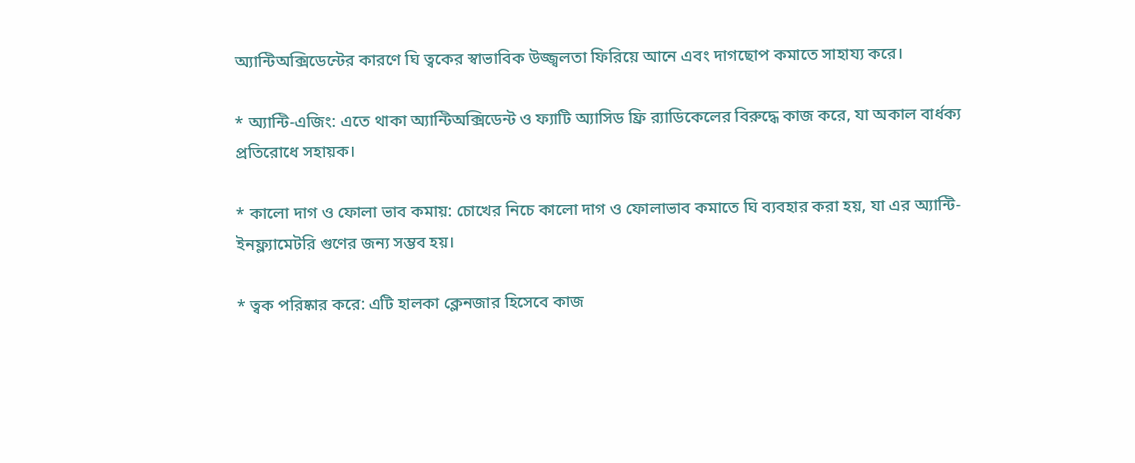অ্যান্টিঅক্সিডেন্টের কারণে ঘি ত্বকের স্বাভাবিক উজ্জ্বলতা ফিরিয়ে আনে এবং দাগছোপ কমাতে সাহায্য করে।

* অ্যান্টি-এজিং: এতে থাকা অ্যান্টিঅক্সিডেন্ট ও ফ্যাটি অ্যাসিড ফ্রি র‍্যাডিকেলের বিরুদ্ধে কাজ করে, যা অকাল বার্ধক্য প্রতিরোধে সহায়ক।

* কালো দাগ ও ফোলা ভাব কমায়: চোখের নিচে কালো দাগ ও ফোলাভাব কমাতে ঘি ব্যবহার করা হয়, যা এর অ্যান্টি-ইনফ্ল্যামেটরি গুণের জন্য সম্ভব হয়।

* ত্বক পরিষ্কার করে: এটি হালকা ক্লেনজার হিসেবে কাজ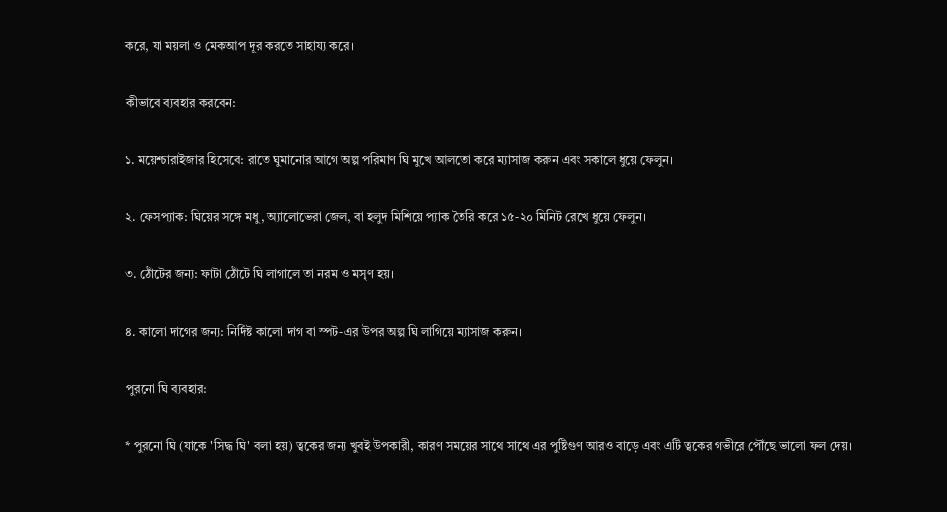করে, যা ময়লা ও মেকআপ দূর করতে সাহায্য করে।

কীভাবে ব্যবহার করবেন:

১. ময়েশ্চারাইজার হিসেবে: রাতে ঘুমানোর আগে অল্প পরিমাণ ঘি মুখে আলতো করে ম্যাসাজ করুন এবং সকালে ধুয়ে ফেলুন।

২. ফেসপ্যাক: ঘিয়ের সঙ্গে মধু, অ্যালোভেরা জেল, বা হলুদ মিশিয়ে প্যাক তৈরি করে ১৫-২০ মিনিট রেখে ধুয়ে ফেলুন।

৩. ঠোঁটের জন্য: ফাটা ঠোঁটে ঘি লাগালে তা নরম ও মসৃণ হয়।

৪. কালো দাগের জন্য: নির্দিষ্ট কালো দাগ বা স্পট-এর উপর অল্প ঘি লাগিয়ে ম্যাসাজ করুন।

পুরনো ঘি ব্যবহার:

* পুরনো ঘি (যাকে 'সিদ্ধ ঘি' বলা হয়) ত্বকের জন্য খুবই উপকারী, কারণ সময়ের সাথে সাথে এর পুষ্টিগুণ আরও বাড়ে এবং এটি ত্বকের গভীরে পৌঁছে ভালো ফল দেয়।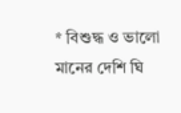* বিশুদ্ধ ও ভালো মানের দেশি ঘি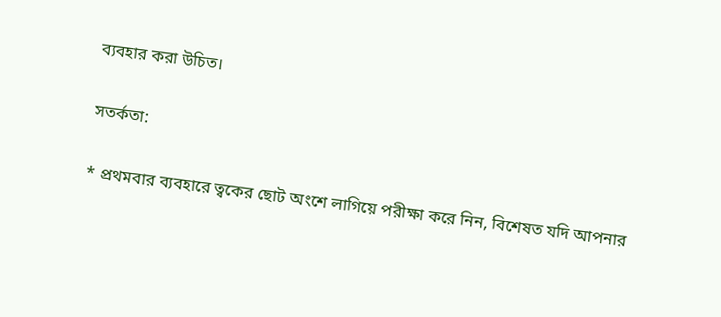ব্যবহার করা উচিত।

সতর্কতা:

* প্রথমবার ব্যবহারে ত্বকের ছোট অংশে লাগিয়ে পরীক্ষা করে নিন, বিশেষত যদি আপনার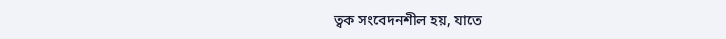ত্বক সংবেদনশীল হয়, যাতে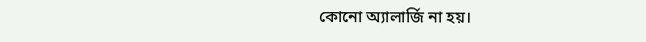কোনো অ্যালার্জি না হয়।